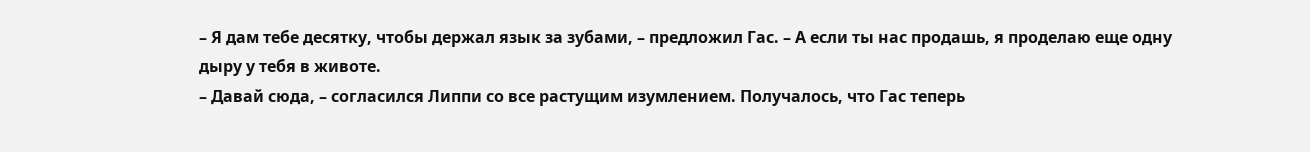– Я дам тебе десятку, чтобы держал язык за зубами, – предложил Гас. – А если ты нас продашь, я проделаю еще одну дыру у тебя в животе.
– Давай сюда, – согласился Липпи со все растущим изумлением. Получалось, что Гас теперь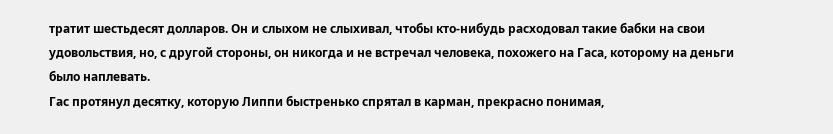тратит шестьдесят долларов. Он и слыхом не слыхивал, чтобы кто-нибудь расходовал такие бабки на свои удовольствия, но, с другой стороны, он никогда и не встречал человека, похожего на Гаса, которому на деньги было наплевать.
Гас протянул десятку, которую Липпи быстренько спрятал в карман, прекрасно понимая,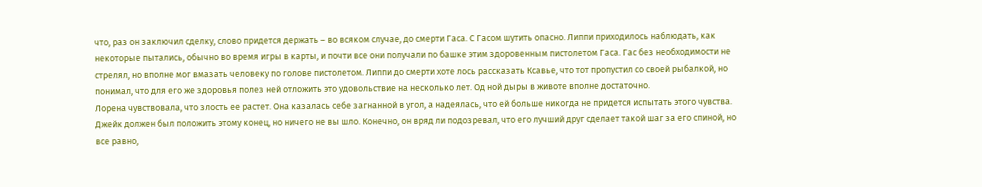что, раз он заключил сделку, слово придется держать – во всяком случае, до смерти Гаса. С Гасом шутить опасно. Липпи приходилось наблюдать, как некоторые пытались, обычно во время игры в карты, и почти все они получали по башке этим здоровенным пистолетом Гаса. Гас без необходимости не стрелял, но вполне мог вмазать человеку по голове пистолетом. Липпи до смерти хоте лось рассказать Ксавье, что тот пропустил со своей рыбалкой, но понимал, что для его же здоровья полез ней отложить это удовольствие на несколько лет. Од ной дыры в животе вполне достаточно.
Лорена чувствовала, что злость ее растет. Она казалась себе загнанной в угол, а надеялась, что ей больше никогда не придется испытать этого чувства. Джейк должен был положить этому конец, но ничего не вы шло. Конечно, он вряд ли подозревал, что его лучший друг сделает такой шаг за его спиной, но все равно,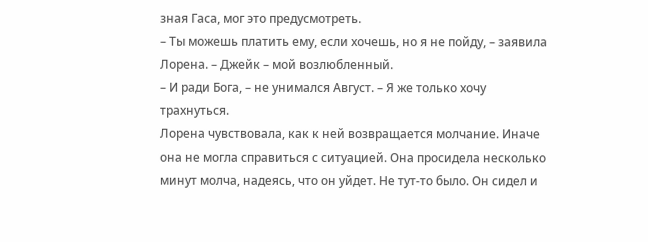зная Гаса, мог это предусмотреть.
– Ты можешь платить ему, если хочешь, но я не пойду, – заявила Лорена. – Джейк – мой возлюбленный.
– И ради Бога, – не унимался Август. – Я же только хочу трахнуться.
Лорена чувствовала, как к ней возвращается молчание. Иначе она не могла справиться с ситуацией. Она просидела несколько минут молча, надеясь, что он уйдет. Не тут-то было. Он сидел и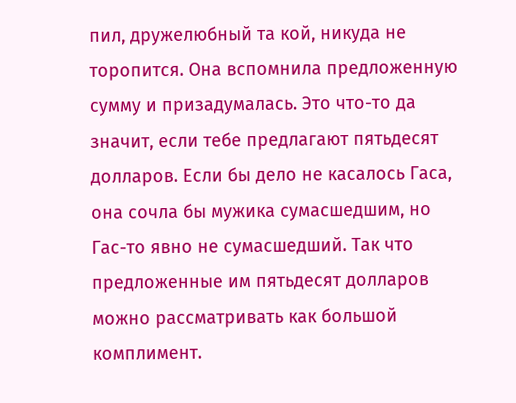пил, дружелюбный та кой, никуда не торопится. Она вспомнила предложенную сумму и призадумалась. Это что-то да значит, если тебе предлагают пятьдесят долларов. Если бы дело не касалось Гаса, она сочла бы мужика сумасшедшим, но Гас-то явно не сумасшедший. Так что предложенные им пятьдесят долларов можно рассматривать как большой комплимент.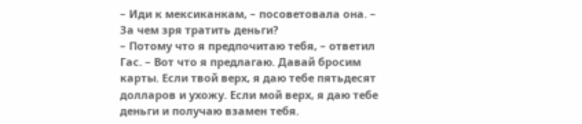– Иди к мексиканкам, – посоветовала она. – За чем зря тратить деньги?
– Потому что я предпочитаю тебя, – ответил Гас. – Вот что я предлагаю. Давай бросим карты. Если твой верх, я даю тебе пятьдесят долларов и ухожу. Если мой верх, я даю тебе деньги и получаю взамен тебя.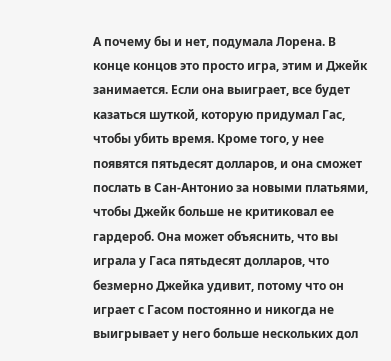А почему бы и нет, подумала Лорена. В конце концов это просто игра, этим и Джейк занимается. Если она выиграет, все будет казаться шуткой, которую придумал Гас, чтобы убить время. Кроме того, у нее появятся пятьдесят долларов, и она сможет послать в Сан-Антонио за новыми платьями, чтобы Джейк больше не критиковал ее гардероб. Она может объяснить, что вы играла у Гаса пятьдесят долларов, что безмерно Джейка удивит, потому что он играет с Гасом постоянно и никогда не выигрывает у него больше нескольких дол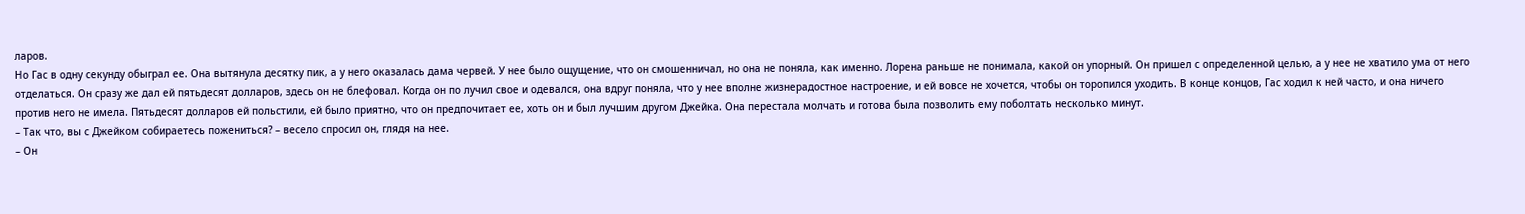ларов.
Но Гас в одну секунду обыграл ее. Она вытянула десятку пик, а у него оказалась дама червей. У нее было ощущение, что он смошенничал, но она не поняла, как именно. Лорена раньше не понимала, какой он упорный. Он пришел с определенной целью, а у нее не хватило ума от него отделаться. Он сразу же дал ей пятьдесят долларов, здесь он не блефовал. Когда он по лучил свое и одевался, она вдруг поняла, что у нее вполне жизнерадостное настроение, и ей вовсе не хочется, чтобы он торопился уходить. В конце концов, Гас ходил к ней часто, и она ничего против него не имела. Пятьдесят долларов ей польстили, ей было приятно, что он предпочитает ее, хоть он и был лучшим другом Джейка. Она перестала молчать и готова была позволить ему поболтать несколько минут.
– Так что, вы с Джейком собираетесь пожениться? – весело спросил он, глядя на нее.
– Он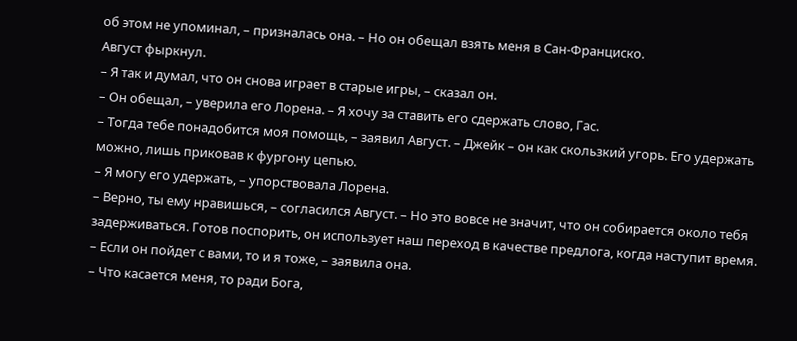об этом не упоминал, – призналась она. – Но он обещал взять меня в Сан-Франциско.
Август фыркнул.
– Я так и думал, что он снова играет в старые игры, – сказал он.
– Он обещал, – уверила его Лорена. – Я хочу за ставить его сдержать слово, Гас.
– Тогда тебе понадобится моя помощь, – заявил Август. – Джейк – он как скользкий угорь. Его удержать можно, лишь приковав к фургону цепью.
– Я могу его удержать, – упорствовала Лорена.
– Верно, ты ему нравишься, – согласился Август. – Но это вовсе не значит, что он собирается около тебя задерживаться. Готов поспорить, он использует наш переход в качестве предлога, когда наступит время.
– Если он пойдет с вами, то и я тоже, – заявила она.
– Что касается меня, то ради Бога,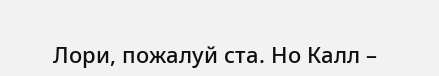Лори, пожалуй ста. Но Калл –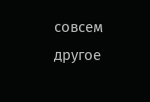совсем другое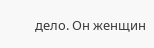дело. Он женщин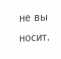не вы носит.